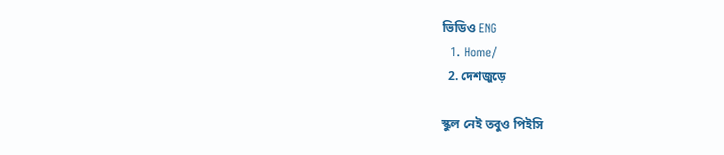ভিডিও ENG
  1. Home/
  2. দেশজুড়ে

স্কুল নেই তবুও পিইসি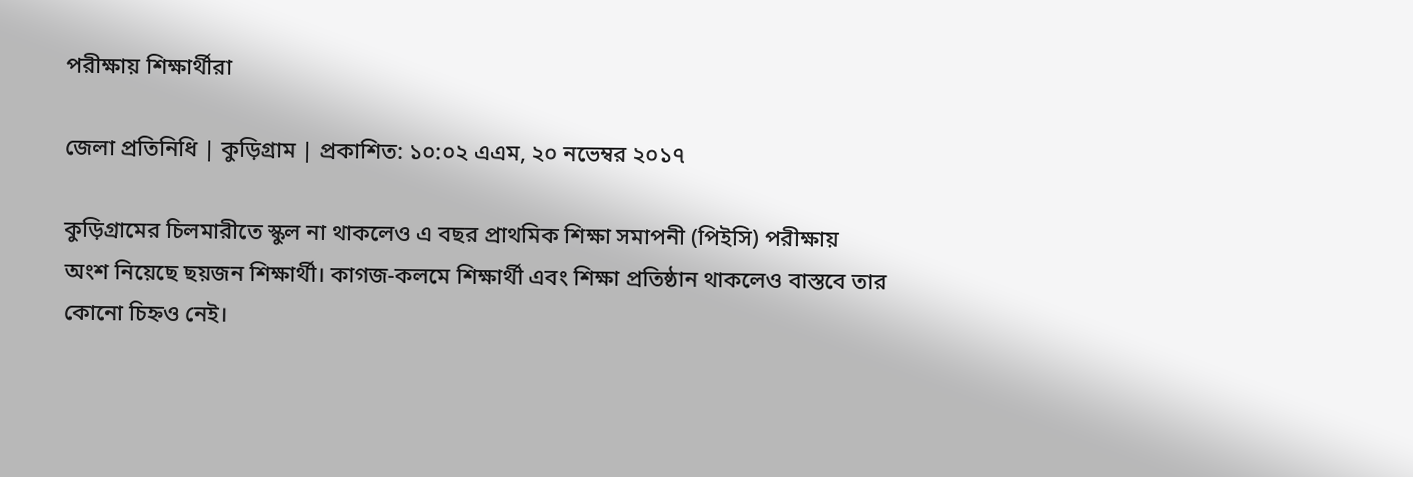পরীক্ষায় শিক্ষার্থীরা

জেলা প্রতিনিধি | কুড়িগ্রাম | প্রকাশিত: ১০:০২ এএম, ২০ নভেম্বর ২০১৭

কুড়িগ্রামের চিলমারীতে স্কুল না থাকলেও এ বছর প্রাথমিক শিক্ষা সমাপনী (পিইসি) পরীক্ষায় অংশ নিয়েছে ছয়জন শিক্ষার্থী। কাগজ-কলমে শিক্ষার্থী এবং শিক্ষা প্রতিষ্ঠান থাকলেও বাস্তবে তার কোনো চিহ্নও নেই।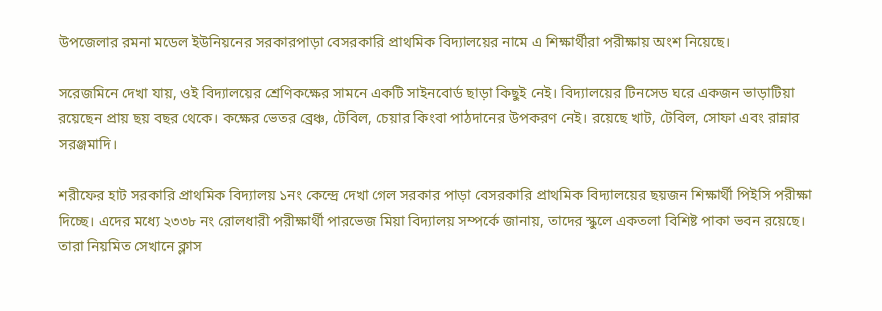উপজেলার রমনা মডেল ইউনিয়নের সরকারপাড়া বেসরকারি প্রাথমিক বিদ্যালয়ের নামে এ শিক্ষার্থীরা পরীক্ষায় অংশ নিয়েছে।

সরেজমিনে দেখা যায়, ওই বিদ্যালয়ের শ্রেণিকক্ষের সামনে একটি সাইনবোর্ড ছাড়া কিছুই নেই। বিদ্যালয়ের টিনসেড ঘরে একজন ভাড়াটিয়া রয়েছেন প্রায় ছয় বছর থেকে। কক্ষের ভেতর ব্রেঞ্চ, টেবিল, চেয়ার কিংবা পাঠদানের উপকরণ নেই। রয়েছে খাট, টেবিল, সোফা এবং রান্নার সরঞ্জমাদি।

শরীফের হাট সরকারি প্রাথমিক বিদ্যালয় ১নং কেন্দ্রে দেখা গেল সরকার পাড়া বেসরকারি প্রাথমিক বিদ্যালয়ের ছয়জন শিক্ষার্থী পিইসি পরীক্ষা দিচ্ছে। এদের মধ্যে ২৩৩৮ নং রোলধারী পরীক্ষার্থী পারভেজ মিয়া বিদ্যালয় সম্পর্কে জানায়, তাদের স্কুলে একতলা বিশিষ্ট পাকা ভবন রয়েছে। তারা নিয়মিত সেখানে ক্লাস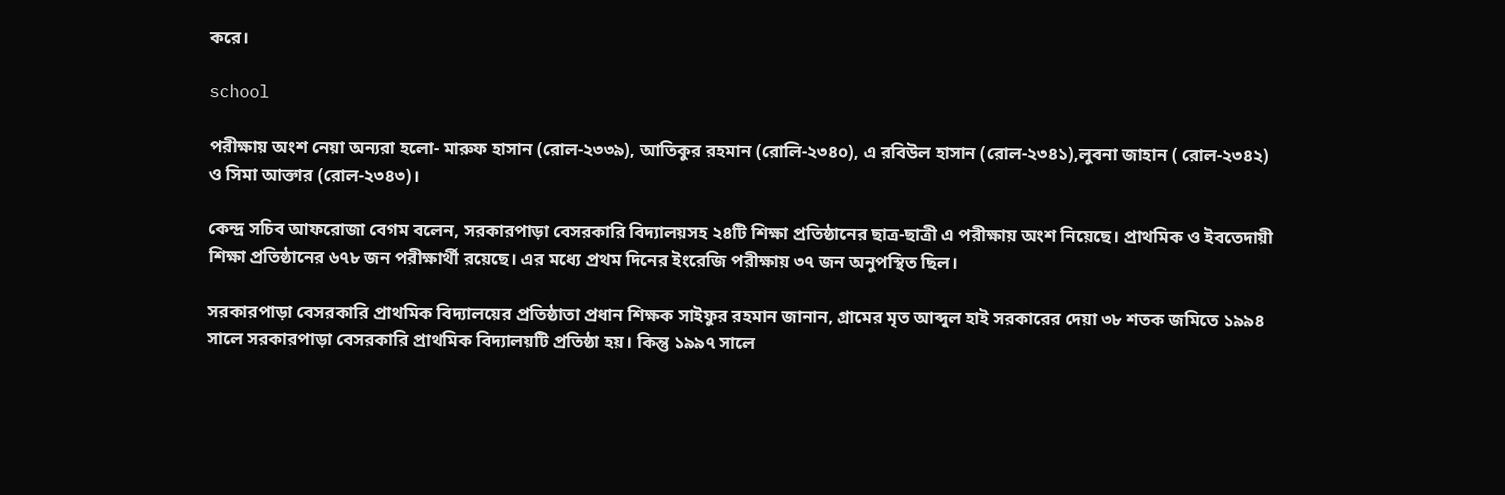করে।

school

পরীক্ষায় অংশ নেয়া অন্যরা হলো- মারুফ হাসান (রোল-২৩৩৯), আতিকুর রহমান (রোলি-২৩৪০), এ রবিউল হাসান (রোল-২৩৪১),লুবনা জাহান ( রোল-২৩৪২) ও সিমা আক্তার (রোল-২৩৪৩)।

কেন্দ্র সচিব আফরোজা বেগম বলেন, সরকারপাড়া বেসরকারি বিদ্যালয়সহ ২৪টি শিক্ষা প্রতিষ্ঠানের ছাত্র-ছাত্রী এ পরীক্ষায় অংশ নিয়েছে। প্রাথমিক ও ইবতেদায়ী শিক্ষা প্রতিষ্ঠানের ৬৭৮ জন পরীক্ষার্থী রয়েছে। এর মধ্যে প্রথম দিনের ইংরেজি পরীক্ষায় ৩৭ জন অনুপস্থিত ছিল।

সরকারপাড়া বেসরকারি প্রাথমিক বিদ্যালয়ের প্রতিষ্ঠাতা প্রধান শিক্ষক সাইফুর রহমান জানান, গ্রামের মৃত আব্দুল হাই সরকারের দেয়া ৩৮ শতক জমিতে ১৯৯৪ সালে সরকারপাড়া বেসরকারি প্রাথমিক বিদ্যালয়টি প্রতিষ্ঠা হয়। কিন্তু ১৯৯৭ সালে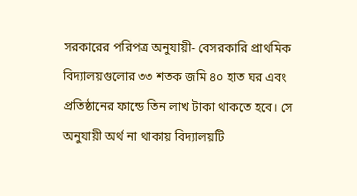সরকারের পরিপত্র অনুযায়ী- বেসরকারি প্রাথমিক বিদ্যালয়গুলোর ৩৩ শতক জমি ৪০ হাত ঘর এবং প্রতিষ্ঠানের ফান্ডে তিন লাখ টাকা থাকতে হবে। সে অনুযায়ী অর্থ না থাকায় বিদ্যালয়টি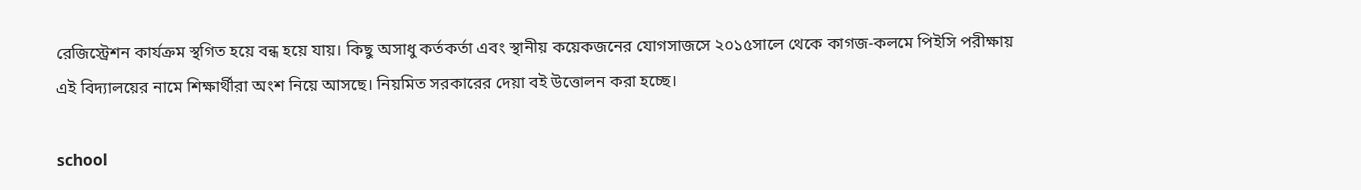রেজিস্ট্রেশন কার্যক্রম স্থগিত হয়ে বন্ধ হয়ে যায়। কিছু অসাধু কর্তকর্তা এবং স্থানীয় কয়েকজনের যোগসাজসে ২০১৫সালে থেকে কাগজ-কলমে পিইসি পরীক্ষায় এই বিদ্যালয়ের নামে শিক্ষার্থীরা অংশ নিয়ে আসছে। নিয়মিত সরকারের দেয়া বই উত্তোলন করা হচ্ছে।

school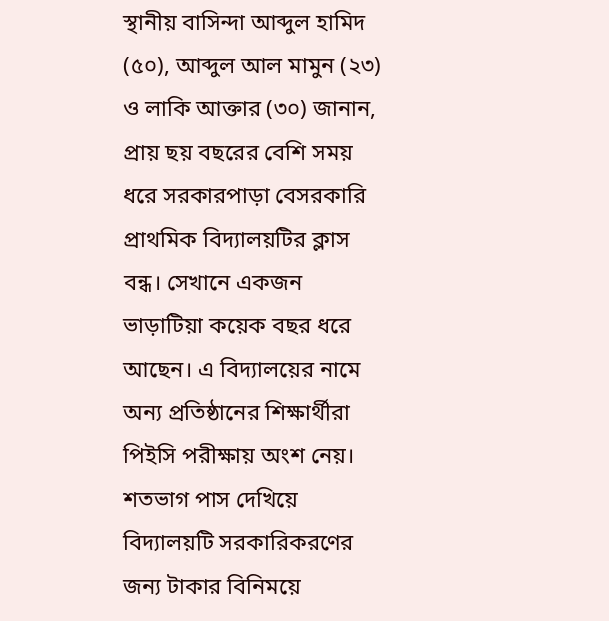স্থানীয় বাসিন্দা আব্দুল হামিদ (৫০), আব্দুল আল মামুন (২৩) ও লাকি আক্তার (৩০) জানান, প্রায় ছয় বছরের বেশি সময় ধরে সরকারপাড়া বেসরকারি প্রাথমিক বিদ্যালয়টির ক্লাস বন্ধ। সেখানে একজন ভাড়াটিয়া কয়েক বছর ধরে আছেন। এ বিদ্যালয়ের নামে অন্য প্রতিষ্ঠানের শিক্ষার্থীরা পিইসি পরীক্ষায় অংশ নেয়। শতভাগ পাস দেখিয়ে বিদ্যালয়টি সরকারিকরণের জন্য টাকার বিনিময়ে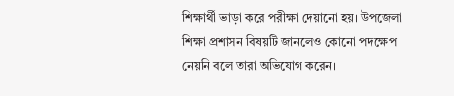শিক্ষার্থী ভাড়া করে পরীক্ষা দেয়ানো হয়। উপজেলা শিক্ষা প্রশাসন বিষয়টি জানলেও কোনো পদক্ষেপ নেয়নি বলে তারা অভিযোগ করেন।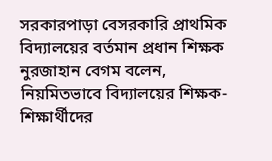সরকারপাড়া বেসরকারি প্রাথমিক বিদ্যালয়ের বর্তমান প্রধান শিক্ষক নুরজাহান বেগম বলেন, নিয়মিতভাবে বিদ্যালয়ের শিক্ষক-শিক্ষার্থীদের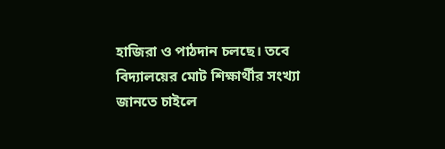হাজিরা ও পাঠদান চলছে। তবে বিদ্যালয়ের মোট শিক্ষার্থীর সংখ্যা জানতে চাইলে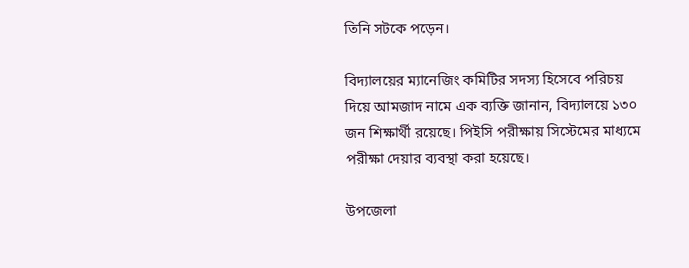তিনি সটকে পড়েন।

বিদ্যালয়ের ম্যানেজিং কমিটির সদস্য হিসেবে পরিচয় দিয়ে আমজাদ নামে এক ব্যক্তি জানান, বিদ্যালয়ে ১৩০ জন শিক্ষার্থী রয়েছে। পিইসি পরীক্ষায় সিস্টেমের মাধ্যমে পরীক্ষা দেয়ার ব্যবস্থা করা হয়েছে।

উপজেলা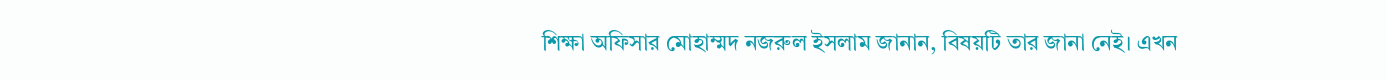শিক্ষা অফিসার মোহাম্মদ নজরুল ইসলাম জানান, বিষয়টি তার জানা নেই। এখন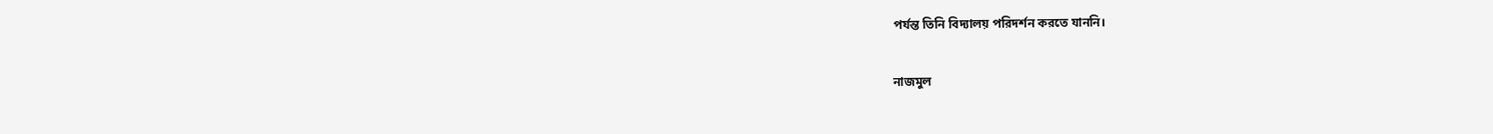পর্যন্ত তিনি বিদ্যালয় পরিদর্শন করতে যাননি।

নাজমুল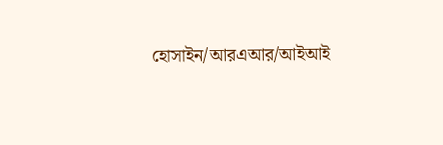হোসাইন/আরএআর/আইআই